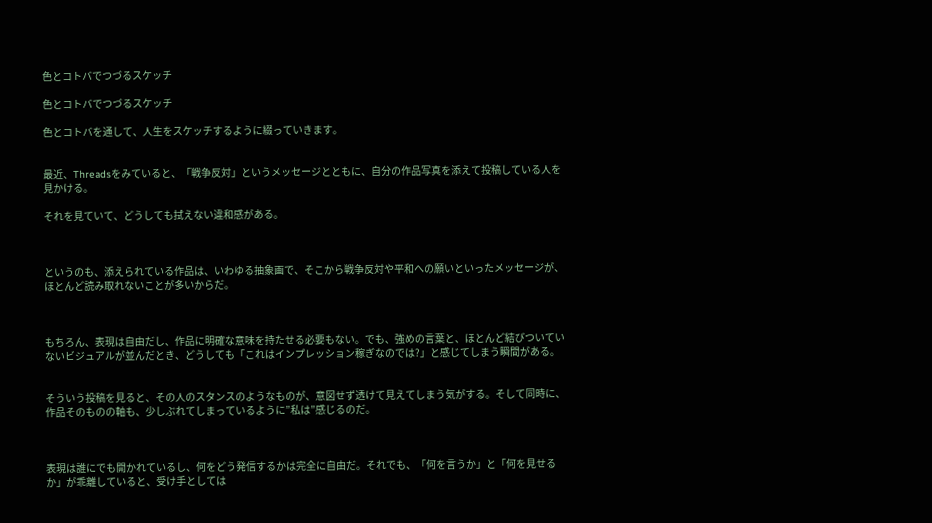色とコトバでつづるスケッチ

色とコトバでつづるスケッチ

色とコトバを通して、人生をスケッチするように綴っていきます。


最近、Threadsをみていると、「戦争反対」というメッセージとともに、自分の作品写真を添えて投稿している人を見かける。

それを見ていて、どうしても拭えない違和感がある。



というのも、添えられている作品は、いわゆる抽象画で、そこから戦争反対や平和への願いといったメッセージが、ほとんど読み取れないことが多いからだ。



もちろん、表現は自由だし、作品に明確な意味を持たせる必要もない。でも、強めの言葉と、ほとんど結びついていないビジュアルが並んだとき、どうしても「これはインプレッション稼ぎなのでは?」と感じてしまう瞬間がある。


そういう投稿を見ると、その人のスタンスのようなものが、意図せず透けて見えてしまう気がする。そして同時に、作品そのものの軸も、少しぶれてしまっているように”私は”感じるのだ。



表現は誰にでも開かれているし、何をどう発信するかは完全に自由だ。それでも、「何を言うか」と「何を見せるか」が乖離していると、受け手としては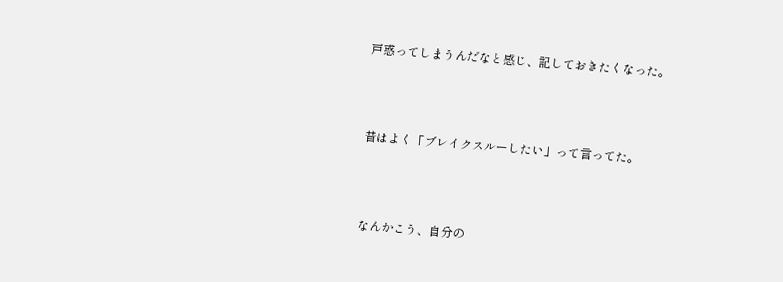戸惑ってしまうんだなと感じ、記しておきたくなった。



昔はよく「ブレイクスルーしたい」って言ってた。



なんかこう、自分の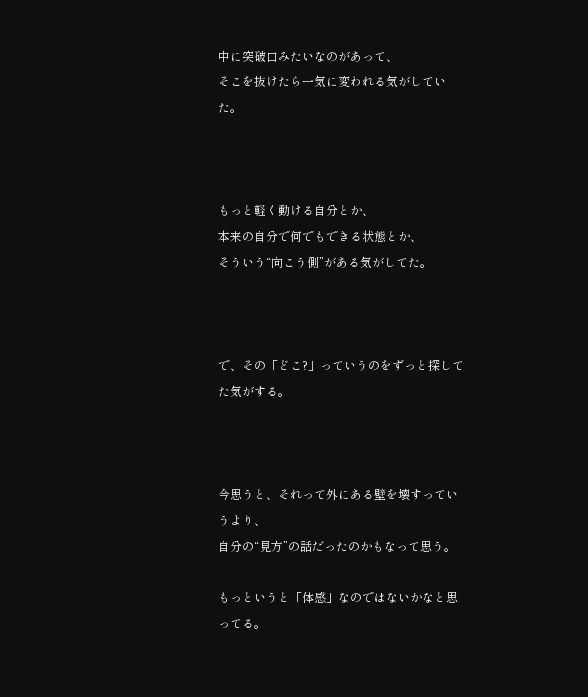中に突破口みたいなのがあって、
そこを抜けたら一気に変われる気がしていた。



もっと軽く動ける自分とか、
本来の自分で何でもできる状態とか、
そういう“向こう側”がある気がしてた。



で、その「どこ?」っていうのをずっと探してた気がする。



今思うと、それって外にある壁を壊すっていうより、
自分の“見方”の話だったのかもなって思う。

もっというと「体感」なのではないかなと思ってる。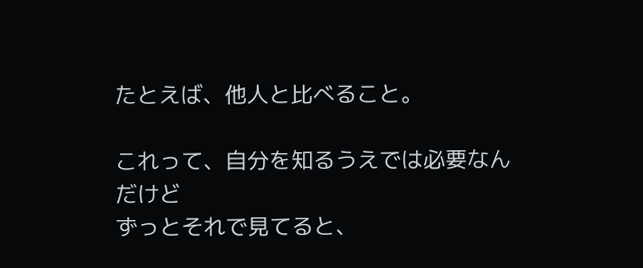たとえば、他人と比べること。

これって、自分を知るうえでは必要なんだけど
ずっとそれで見てると、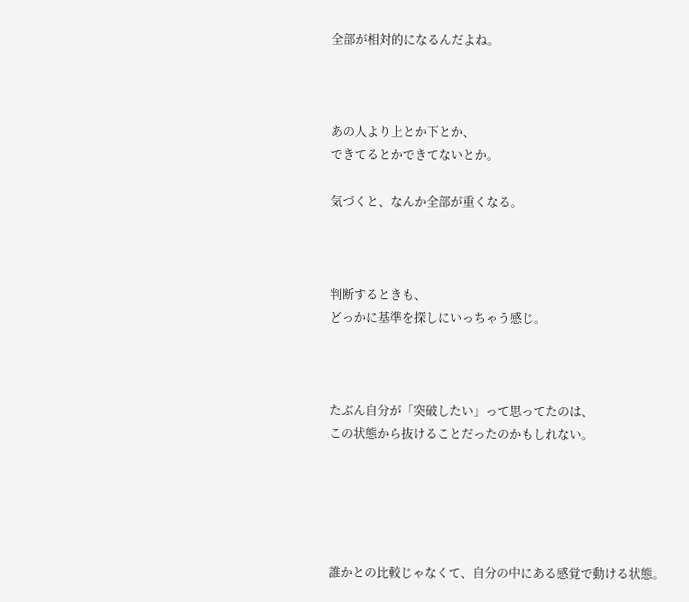全部が相対的になるんだよね。



あの人より上とか下とか、
できてるとかできてないとか。

気づくと、なんか全部が重くなる。



判断するときも、
どっかに基準を探しにいっちゃう感じ。



たぶん自分が「突破したい」って思ってたのは、
この状態から抜けることだったのかもしれない。





誰かとの比較じゃなくて、自分の中にある感覚で動ける状態。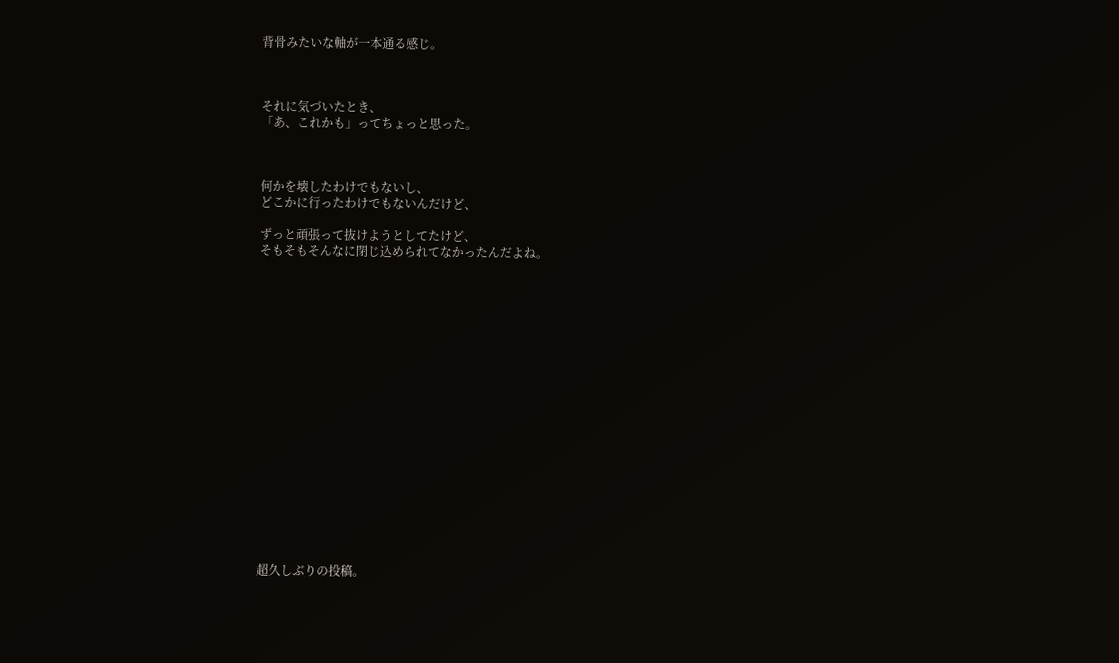背骨みたいな軸が一本通る感じ。



それに気づいたとき、
「あ、これかも」ってちょっと思った。



何かを壊したわけでもないし、
どこかに行ったわけでもないんだけど、

ずっと頑張って抜けようとしてたけど、
そもそもそんなに閉じ込められてなかったんだよね。



















超久しぶりの投稿。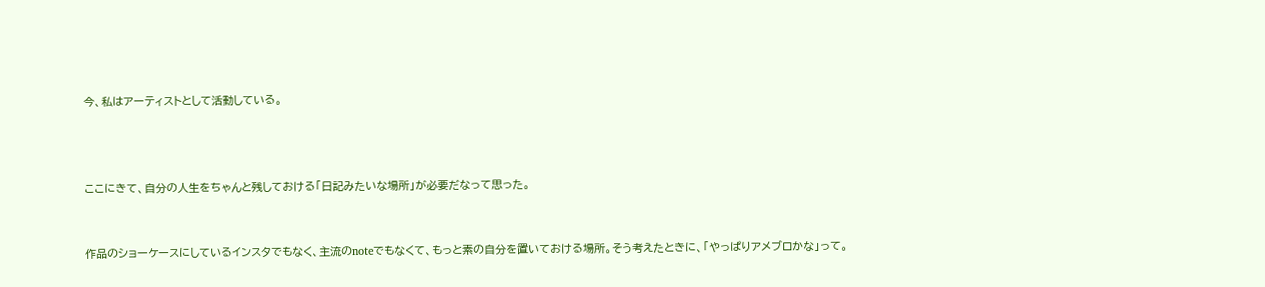今、私はアーティストとして活動している。



ここにきて、自分の人生をちゃんと残しておける「日記みたいな場所」が必要だなって思った。


作品のショーケースにしているインスタでもなく、主流のnoteでもなくて、もっと素の自分を置いておける場所。そう考えたときに、「やっぱりアメブロかな」って。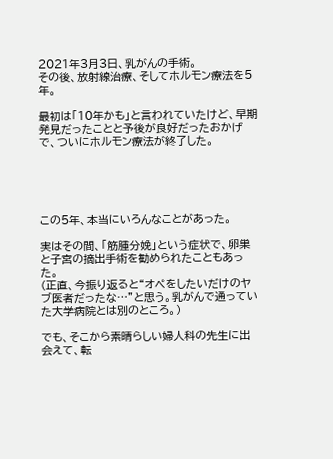2021年3月3日、乳がんの手術。
その後、放射線治療、そしてホルモン療法を5年。

最初は「10年かも」と言われていたけど、早期発見だったことと予後が良好だったおかげで、ついにホルモン療法が終了した。





この5年、本当にいろんなことがあった。

実はその間、「筋腫分娩」という症状で、卵巣と子宮の摘出手術を勧められたこともあった。
(正直、今振り返ると“オペをしたいだけのヤブ医者だったな…”と思う。乳がんで通っていた大学病院とは別のところ。)

でも、そこから素晴らしい婦人科の先生に出会えて、転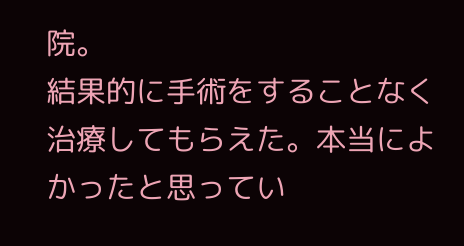院。
結果的に手術をすることなく治療してもらえた。本当によかったと思ってい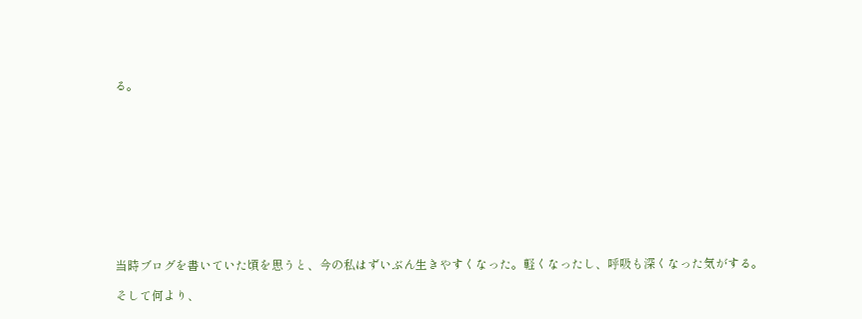る。











当時ブログを書いていた頃を思うと、今の私はずいぶん生きやすくなった。軽くなったし、呼吸も深くなった気がする。

そして何より、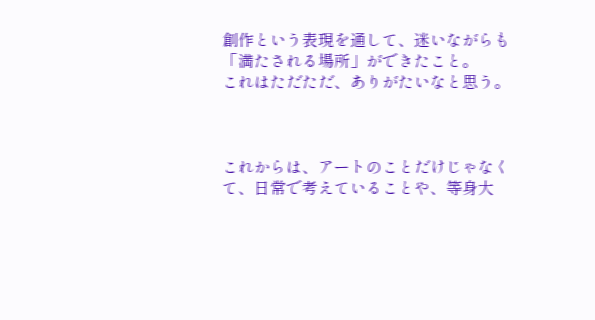創作という表現を通して、迷いながらも「満たされる場所」ができたこと。
これはただただ、ありがたいなと思う。



これからは、アートのことだけじゃなくて、日常で考えていることや、等身大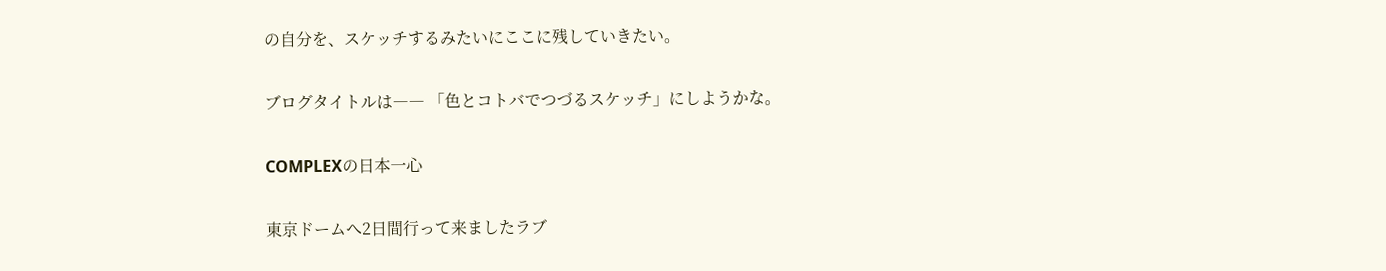の自分を、スケッチするみたいにここに残していきたい。

ブログタイトルは―― 「色とコトバでつづるスケッチ」にしようかな。

COMPLEXの日本一心

東京ドームへ2日間行って来ましたラブ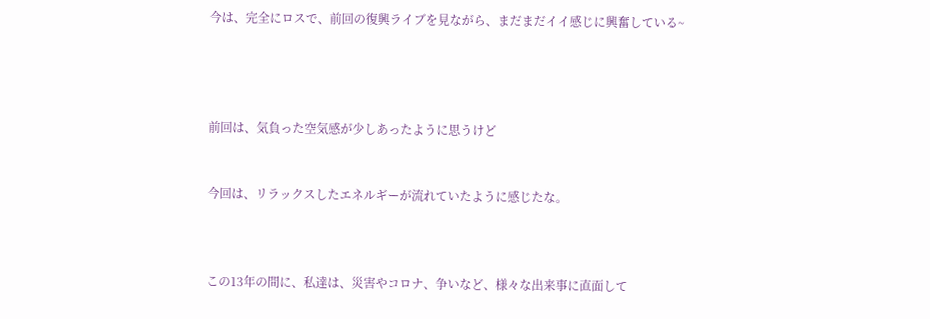今は、完全にロスで、前回の復興ライブを見ながら、まだまだイイ感じに興奮している~




前回は、気負った空気感が少しあったように思うけど


今回は、リラックスしたエネルギーが流れていたように感じたな。



この13年の間に、私達は、災害やコロナ、争いなど、様々な出来事に直面して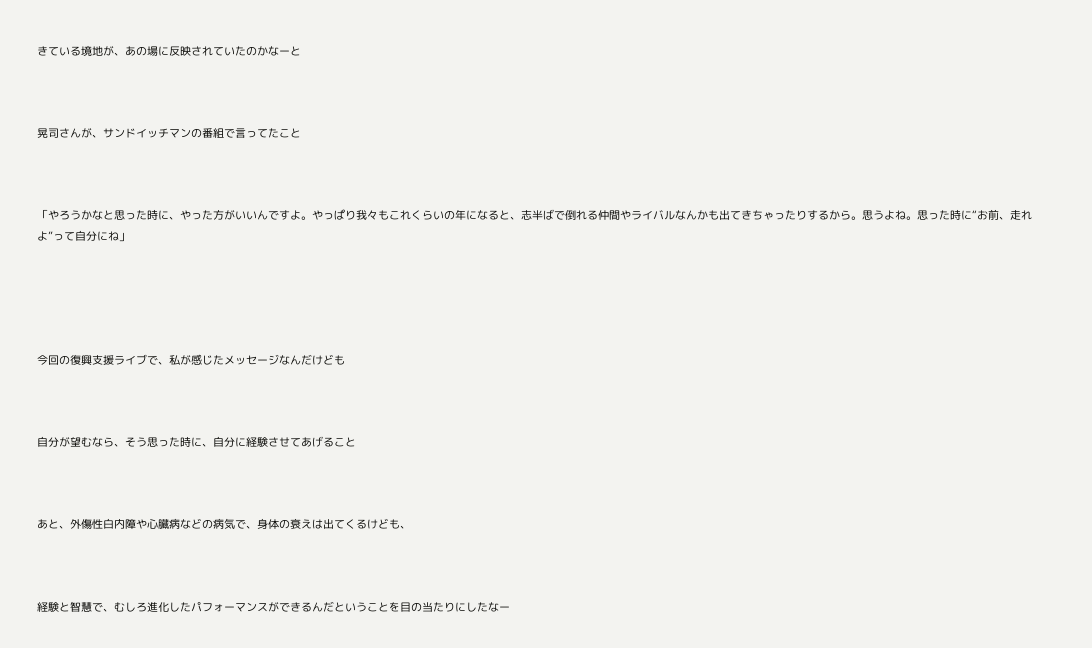きている境地が、あの場に反映されていたのかなーと



晃司さんが、サンドイッチマンの番組で言ってたこと



「やろうかなと思った時に、やった方がいいんですよ。やっぱり我々もこれくらいの年になると、志半ばで倒れる仲間やライバルなんかも出てきちゃったりするから。思うよね。思った時に“お前、走れよ”って自分にね」





今回の復興支援ライブで、私が感じたメッセージなんだけども



自分が望むなら、そう思った時に、自分に経験させてあげること



あと、外傷性白内障や心臓病などの病気で、身体の衰えは出てくるけども、



経験と智慧で、むしろ進化したパフォーマンスができるんだということを目の当たりにしたなー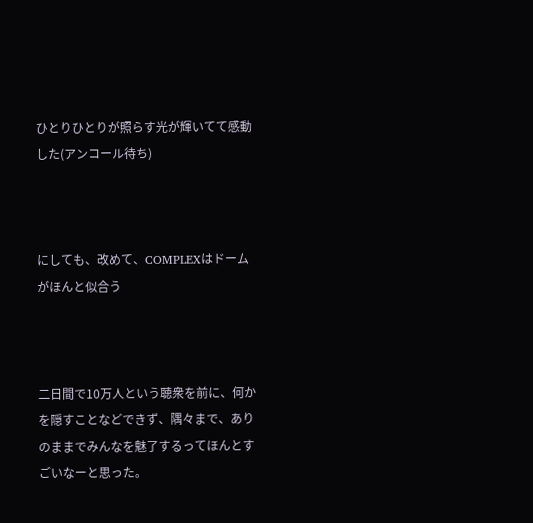ひとりひとりが照らす光が輝いてて感動した(アンコール待ち)



にしても、改めて、COMPLEXはドームがほんと似合う



二日間で10万人という聴衆を前に、何かを隠すことなどできず、隅々まで、ありのままでみんなを魅了するってほんとすごいなーと思った。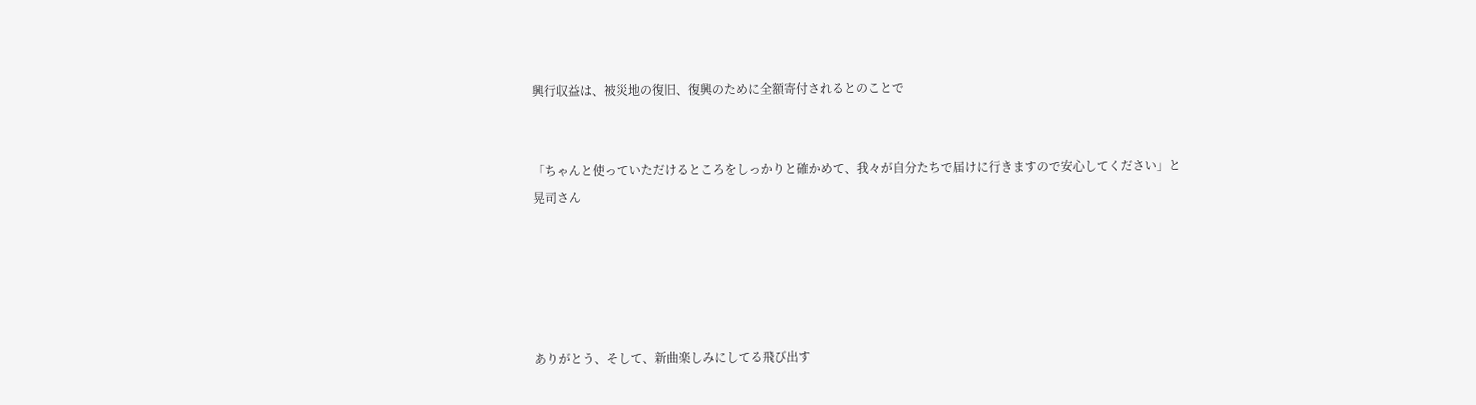興行収益は、被災地の復旧、復興のために全額寄付されるとのことで


「ちゃんと使っていただけるところをしっかりと確かめて、我々が自分たちで届けに行きますので安心してください」と晃司さん





ありがとう、そして、新曲楽しみにしてる飛び出す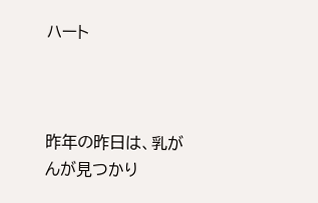ハート



昨年の昨日は、乳がんが見つかり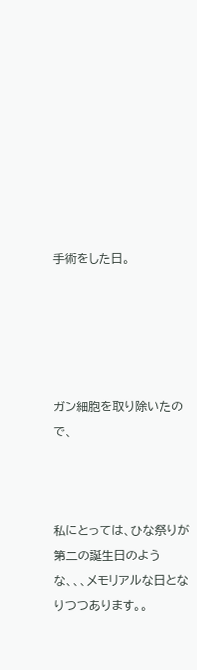手術をした日。





ガン細胞を取り除いたので、



私にとっては、ひな祭りが第二の誕生日のような、、、メモリアルな日となりつつあります。。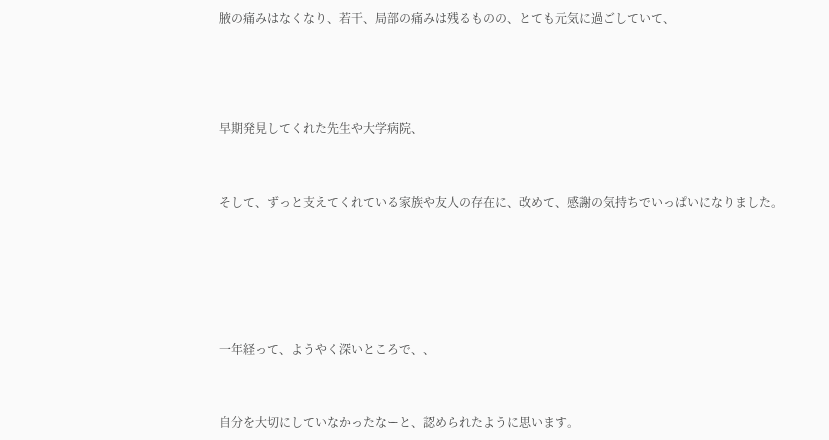腋の痛みはなくなり、若干、局部の痛みは残るものの、とても元気に過ごしていて、





早期発見してくれた先生や大学病院、



そして、ずっと支えてくれている家族や友人の存在に、改めて、感謝の気持ちでいっぱいになりました。







一年経って、ようやく深いところで、、



自分を大切にしていなかったなーと、認められたように思います。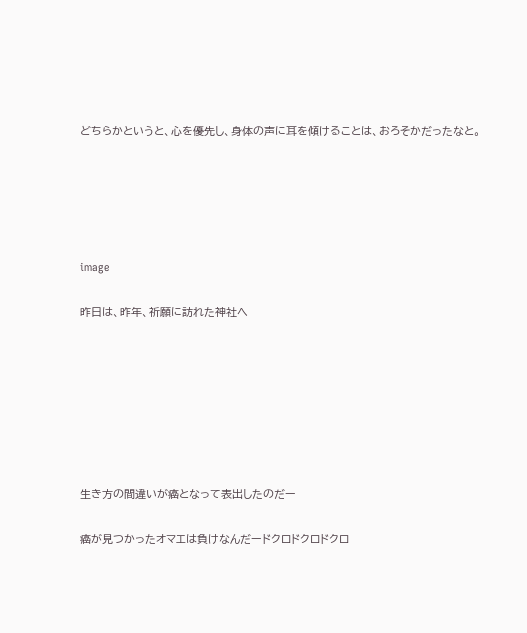どちらかというと、心を優先し、身体の声に耳を傾けることは、おろそかだったなと。





image

昨日は、昨年、祈願に訪れた神社へ







生き方の間違いが癌となって表出したのだー

癌が見つかったオマエは負けなんだードクロドクロドクロ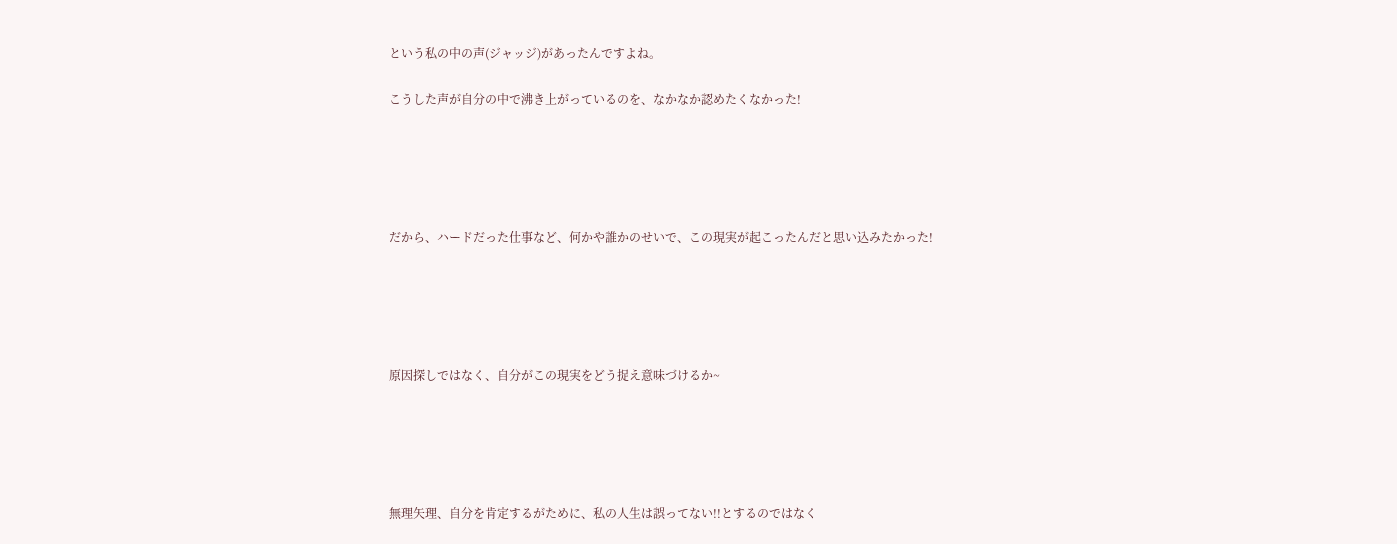という私の中の声(ジャッジ)があったんですよね。

こうした声が自分の中で沸き上がっているのを、なかなか認めたくなかった!





だから、ハードだった仕事など、何かや誰かのせいで、この現実が起こったんだと思い込みたかった!





原因探しではなく、自分がこの現実をどう捉え意味づけるか~





無理矢理、自分を肯定するがために、私の人生は誤ってない!!とするのではなく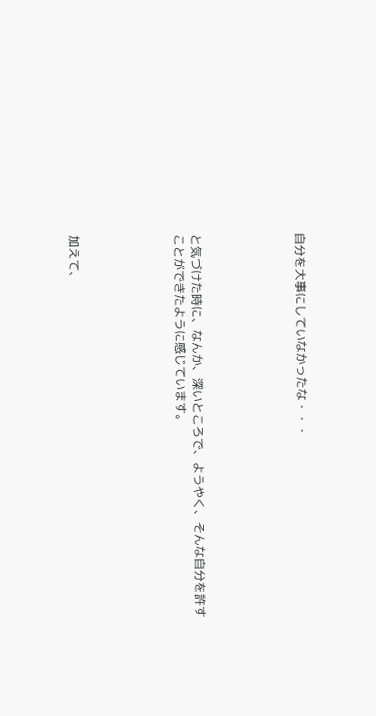自分を大事にしていなかったな・・・





と気づけた時に、なんか、深いところで、ようやく、そんな自分を許すことができたように感じています。





加えて、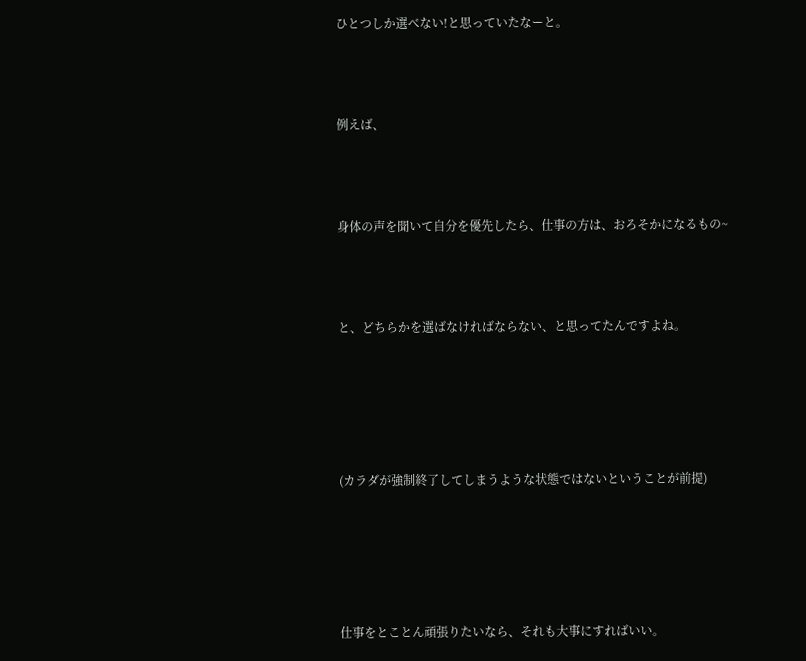ひとつしか選べない!と思っていたなーと。



例えば、



身体の声を聞いて自分を優先したら、仕事の方は、おろそかになるもの~



と、どちらかを選ばなければならない、と思ってたんですよね。





(カラダが強制終了してしまうような状態ではないということが前提)





仕事をとことん頑張りたいなら、それも大事にすればいい。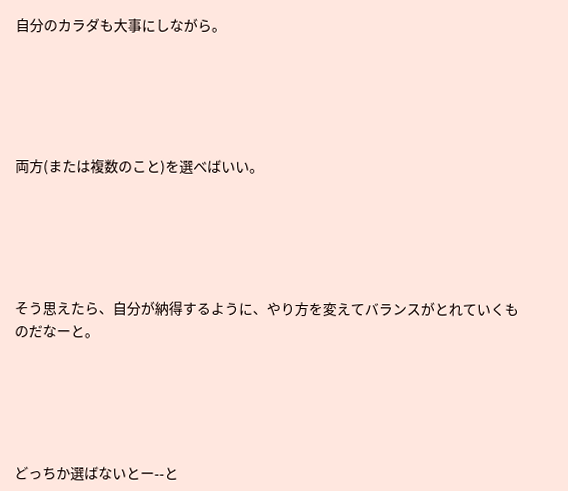自分のカラダも大事にしながら。





両方(または複数のこと)を選べばいい。





そう思えたら、自分が納得するように、やり方を変えてバランスがとれていくものだなーと。





どっちか選ばないとー--と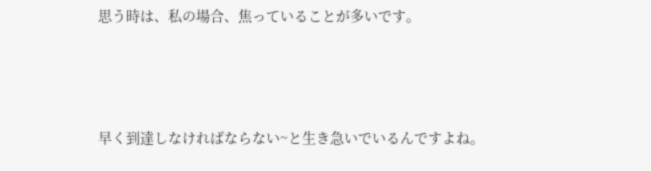思う時は、私の場合、焦っていることが多いです。



早く到達しなければならない~と生き急いでいるんですよね。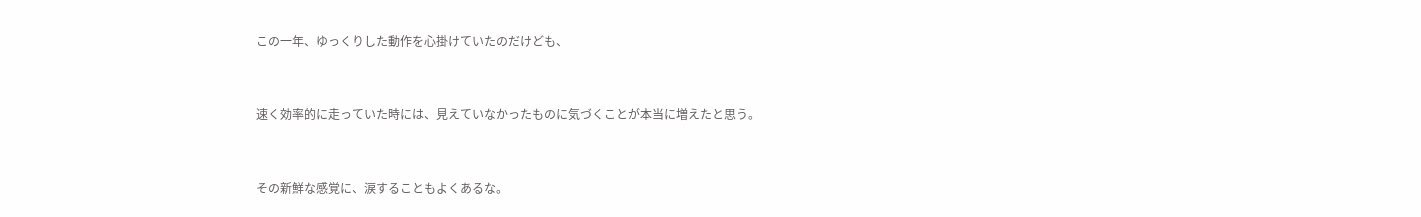この一年、ゆっくりした動作を心掛けていたのだけども、



速く効率的に走っていた時には、見えていなかったものに気づくことが本当に増えたと思う。



その新鮮な感覚に、涙することもよくあるな。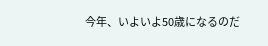今年、いよいよ50歳になるのだ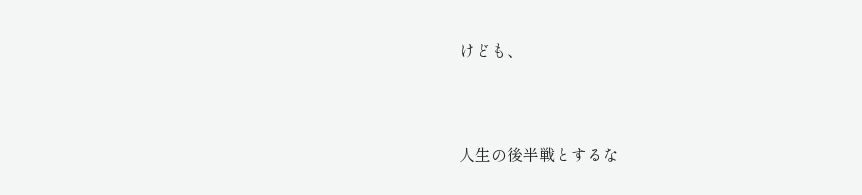けども、



人生の後半戦とするな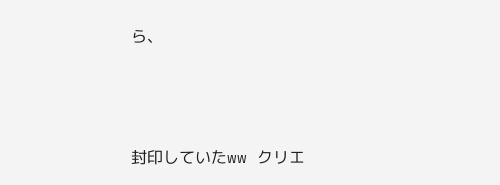ら、



封印していたww クリエ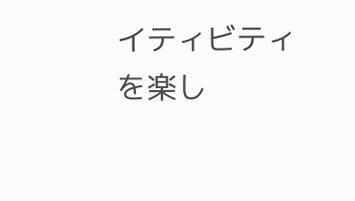イティビティを楽し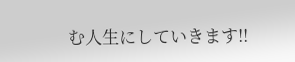む人生にしていきます!!